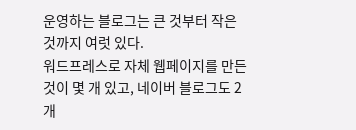운영하는 블로그는 큰 것부터 작은 것까지 여럿 있다.
워드프레스로 자체 웹페이지를 만든 것이 몇 개 있고, 네이버 블로그도 2개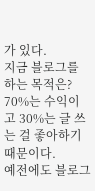가 있다.
지금 블로그를 하는 목적은?
70%는 수익이고 30%는 글 쓰는 걸 좋아하기 때문이다.
예전에도 블로그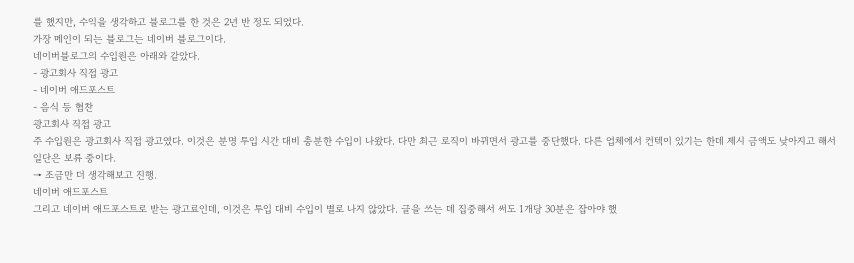를 했지만, 수익을 생각하고 블로그를 한 것은 2년 반 정도 되었다.
가장 메인이 되는 블로그는 네이버 블로그이다.
네이버블로그의 수입원은 아래와 같았다.
- 광고회사 직접 광고
- 네이버 애드포스트
- 음식 등 협찬
광고회사 직접 광고
주 수입원은 광고회사 직접 광고였다. 이것은 분명 투입 시간 대비 충분한 수입이 나왔다. 다만 최근 로직이 바뀌면서 광고를 중단했다. 다른 업체에서 컨텍이 있기는 한데 제시 금액도 낮아지고 해서 일단은 보류 중이다.
→ 조금만 더 생각해보고 진행.
네이버 애드포스트
그리고 네이버 애드포스트로 받는 광고료인데, 이것은 투입 대비 수입이 별로 나지 않았다. 글을 쓰는 데 집중해서 써도 1개당 30분은 잡아야 했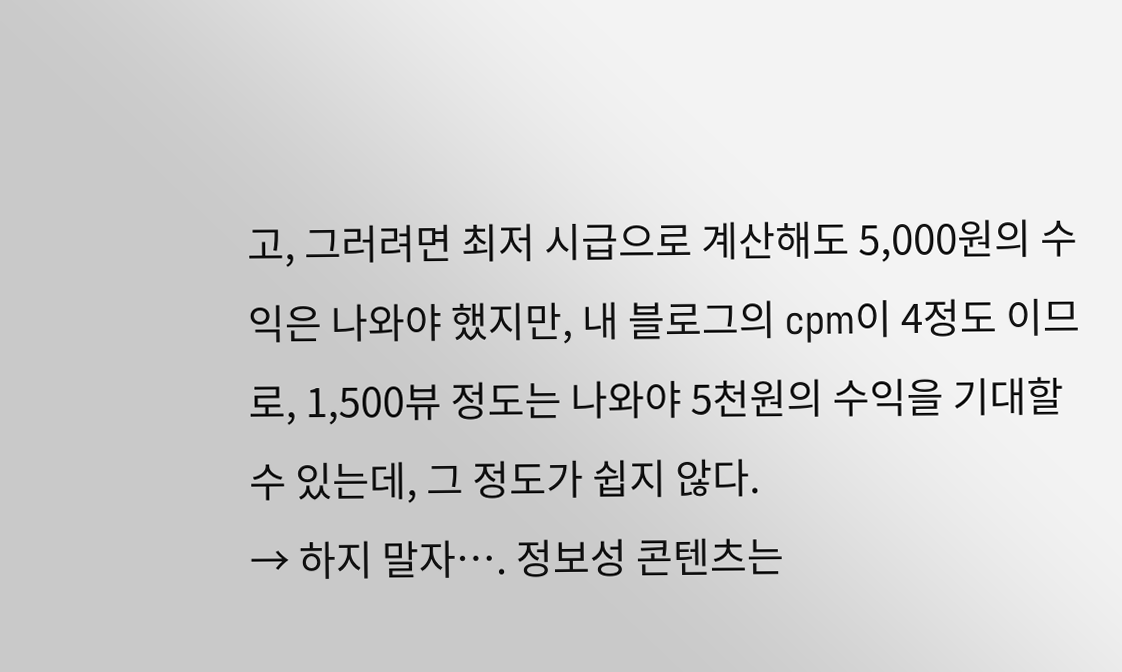고, 그러려면 최저 시급으로 계산해도 5,000원의 수익은 나와야 했지만, 내 블로그의 cpm이 4정도 이므로, 1,500뷰 정도는 나와야 5천원의 수익을 기대할 수 있는데, 그 정도가 쉽지 않다.
→ 하지 말자…. 정보성 콘텐츠는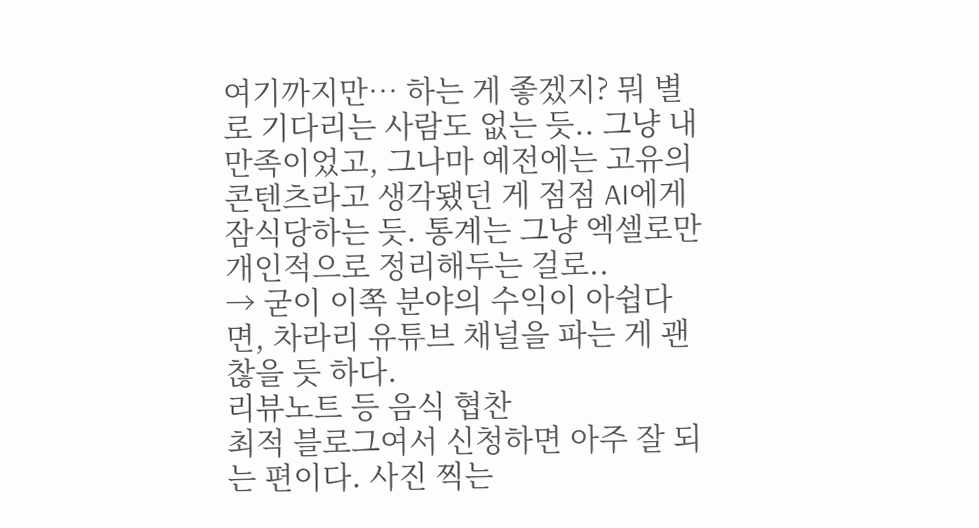여기까지만… 하는 게 좋겠지? 뭐 별로 기다리는 사람도 없는 듯.. 그냥 내 만족이었고, 그나마 예전에는 고유의 콘텐츠라고 생각됐던 게 점점 AI에게 잠식당하는 듯. 통계는 그냥 엑셀로만 개인적으로 정리해두는 걸로..
→ 굳이 이쪽 분야의 수익이 아쉽다면, 차라리 유튜브 채널을 파는 게 괜찮을 듯 하다.
리뷰노트 등 음식 협찬
최적 블로그여서 신청하면 아주 잘 되는 편이다. 사진 찍는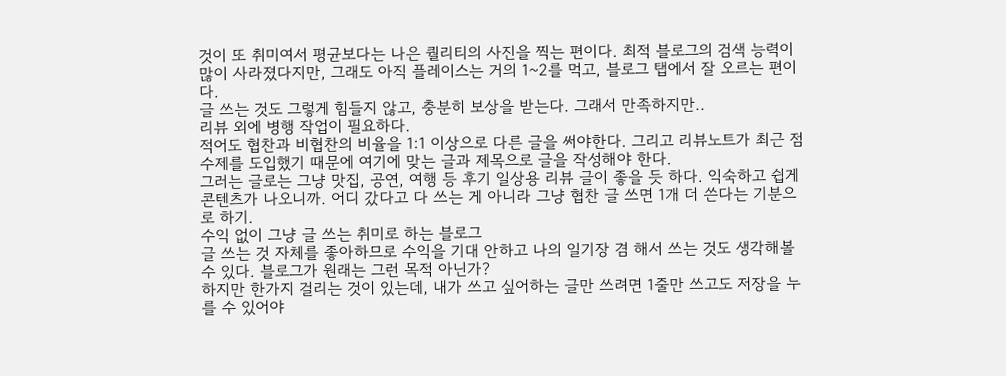것이 또 취미여서 평균보다는 나은 퀄리티의 사진을 찍는 편이다. 최적 블로그의 검색 능력이 많이 사라졌다지만, 그래도 아직 플레이스는 거의 1~2를 먹고, 블로그 탭에서 잘 오르는 편이다.
글 쓰는 것도 그렇게 힘들지 않고, 충분히 보상을 받는다. 그래서 만족하지만..
리뷰 외에 병행 작업이 필요하다.
적어도 협찬과 비협찬의 비율을 1:1 이상으로 다른 글을 써야한다. 그리고 리뷰노트가 최근 점수제를 도입했기 때문에 여기에 맞는 글과 제목으로 글을 작성해야 한다.
그러는 글로는 그냥 맛집, 공연, 여행 등 후기 일상용 리뷰 글이 좋을 듯 하다. 익숙하고 쉽게 콘텐츠가 나오니까. 어디 갔다고 다 쓰는 게 아니라 그냥 협찬 글 쓰면 1개 더 쓴다는 기분으로 하기.
수익 없이 그냥 글 쓰는 취미로 하는 블로그
글 쓰는 것 자체를 좋아하므로 수익을 기대 안하고 나의 일기장 겸 해서 쓰는 것도 생각해볼 수 있다. 블로그가 원래는 그런 목적 아닌가?
하지만 한가지 걸리는 것이 있는데, 내가 쓰고 싶어하는 글만 쓰려면 1줄만 쓰고도 저장을 누를 수 있어야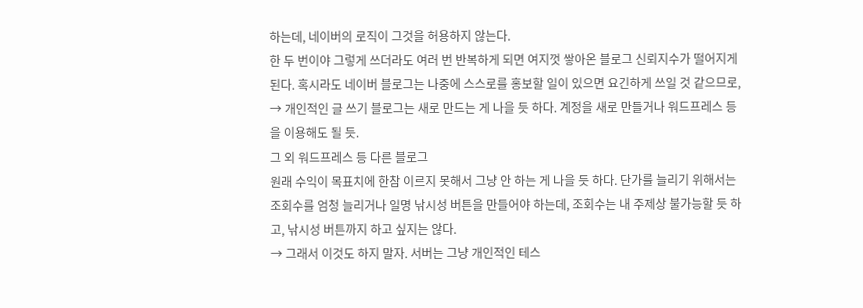하는데, 네이버의 로직이 그것을 허용하지 않는다.
한 두 번이야 그렇게 쓰더라도 여러 번 반복하게 되면 여지껏 쌓아온 블로그 신뢰지수가 떨어지게 된다. 혹시라도 네이버 블로그는 나중에 스스로를 홍보할 일이 있으면 요긴하게 쓰일 것 같으므로,
→ 개인적인 글 쓰기 블로그는 새로 만드는 게 나을 듯 하다. 계정을 새로 만들거나 워드프레스 등을 이용해도 될 듯.
그 외 워드프레스 등 다른 블로그
원래 수익이 목표치에 한참 이르지 못해서 그냥 안 하는 게 나을 듯 하다. 단가를 늘리기 위해서는 조회수를 엄청 늘리거나 일명 낚시성 버튼을 만들어야 하는데, 조회수는 내 주제상 불가능할 듯 하고, 낚시성 버튼까지 하고 싶지는 않다.
→ 그래서 이것도 하지 말자. 서버는 그냥 개인적인 테스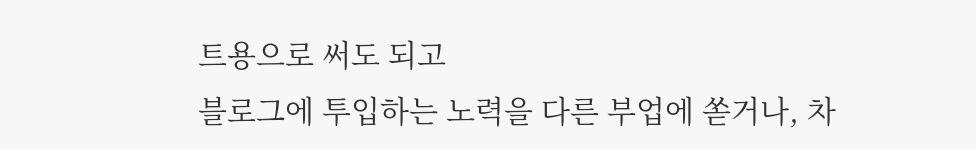트용으로 써도 되고
블로그에 투입하는 노력을 다른 부업에 쏟거나, 차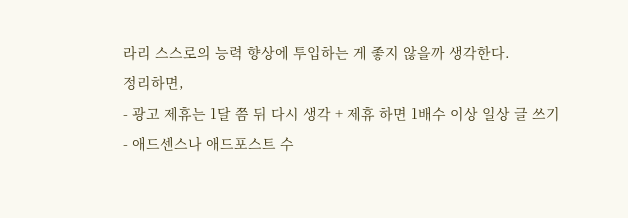라리 스스로의 능력 향상에 투입하는 게 좋지 않을까 생각한다.
정리하면,
- 광고 제휴는 1달 쯤 뒤 다시 생각 + 제휴 하면 1배수 이상 일상 글 쓰기
- 애드센스나 애드포스트 수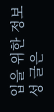입을 위한 정보성 글은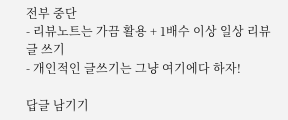전부 중단
- 리뷰노트는 가끔 활용 + 1배수 이상 일상 리뷰 글 쓰기
- 개인적인 글쓰기는 그냥 여기에다 하자!

답글 남기기